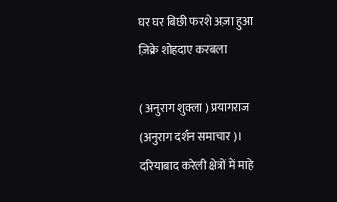घर घर बिछी फरशे अज़ा हुआ ज़िक्रे शोहदाए करबला

( अनुराग शुक्ला ) प्रयागराज (अनुराग दर्शन समाचार )। दरियाबाद करेली क्षेत्रों में माहे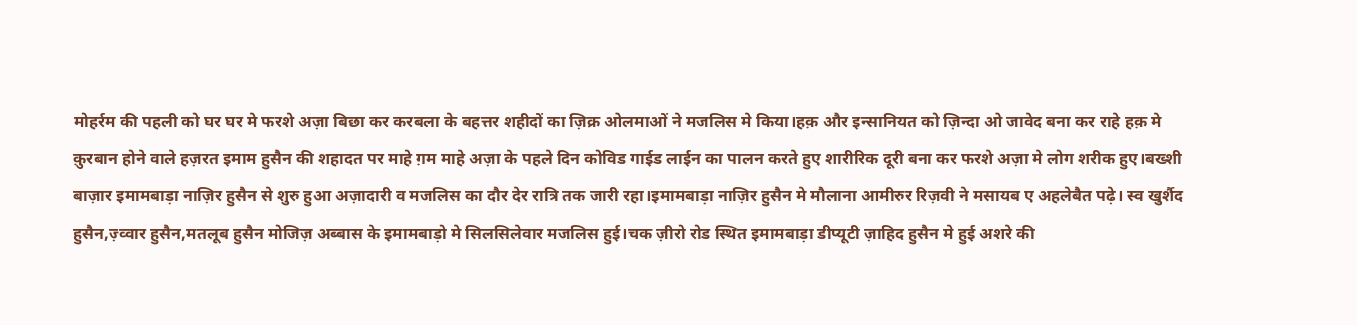मोहर्रम की पहली को घर घर मे फरशे अज़ा बिछा कर करबला के बहत्तर शहीदों का ज़िक्र ओलमाओं ने मजलिस मे किया।हक़ और इन्सानियत को ज़िन्दा ओ जावेद बना कर राहे हक़ मे क़ुरबान होने वाले हज़रत इमाम हुसैन की शहादत पर माहे ग़म माहे अज़ा के पहले दिन कोविड गाईड लाईन का पालन करते हुए शारीरिक दूरी बना कर फरशे अज़ा मे लोग शरीक हुए।बख्शी बाज़ार इमामबाड़ा नाज़िर हुसैन से शुरु हुआ अज़ादारी व मजलिस का दौर देर रात्रि तक जारी रहा।इमामबाड़ा नाज़िर हुसैन मे मौलाना आमीरुर रिज़वी ने मसायब ए अहलेबैत पढ़े। स्व खुर्शैद हुसैन,ज़्व्वार हुसैन,मतलूब हुसैन मोजिज़ अब्बास के इमामबाड़ो मे सिलसिलेवार मजलिस हुई।चक ज़ीरो रोड स्थित इमामबाड़ा डीप्यूटी ज़ाहिद हुसैन मे हुई अशरे की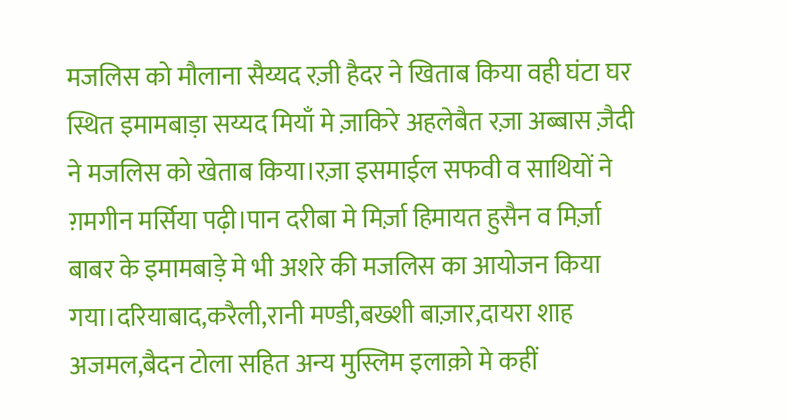मजलिस को मौलाना सैय्यद रज़ी हैदर ने खिताब किया वही घंटा घर स्थित इमामबाड़ा सय्यद मियाँ मे ज़ाकिरे अहलेबैत रज़ा अब्बास ज़ैदी ने मजलिस को खेताब किया।रज़ा इसमाईल सफवी व साथियों ने ग़मगीन मर्सिया पढ़ी।पान दरीबा मे मिर्ज़ा हिमायत हुसैन व मिर्ज़ा बाबर के इमामबाड़े मे भी अशरे की मजलिस का आयोजन किया गया।दरियाबाद,करैली,रानी मण्डी,बख्शी बाज़ार,दायरा शाह अजमल,बैदन टोला सहित अन्य मुस्लिम इलाक़ो मे कहीं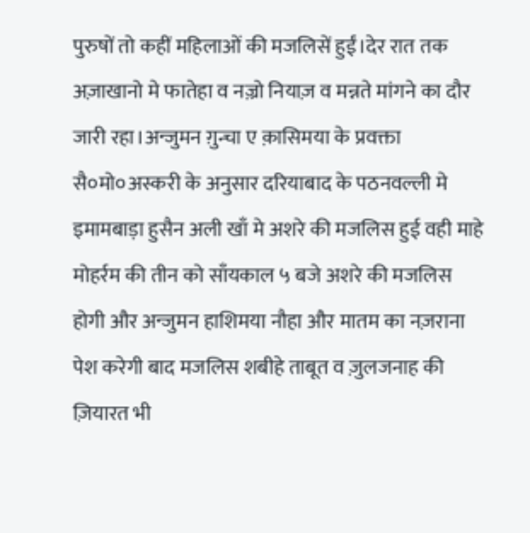पुरुषों तो कहीं महिलाओं की मजलिसें हुईं।देर रात तक अज़ाखानो मे फातेहा व नज़्रो नियाज़ व मन्नते मांगने का दौर जारी रहा।अन्जुमन ग़ुन्चा ए क़ासिमया के प्रवक्ता सै०मो०अस्करी के अनुसार दरियाबाद के पठनवल्ली मे इमामबाड़ा हुसैन अली खाँ मे अशरे की मजलिस हुई वही माहे मोहर्रम की तीन को साँयकाल ५ बजे अशरे की मजलिस होगी और अन्जुमन हाशिमया नौहा और मातम का नज़राना पेश करेगी बाद मजलिस शबीहे ताबूत व ज़ुलजनाह की ज़ियारत भी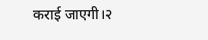कराई जाएगी।२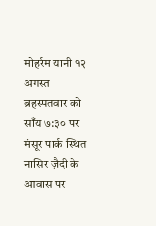मोहर्रम यानी १२ अगस्त ब्रहस्पतवार को साँय ७:३० पर मंसूर पार्क स्थित नासिर ज़ैदी के आवास पर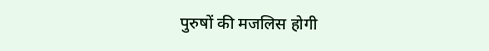पुरुषों की मजलिस होगी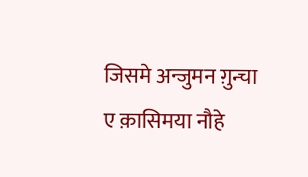जिसमे अन्जुमन ग़ुन्चा ए क़ासिमया नौहे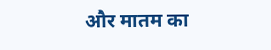और मातम का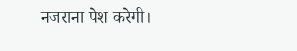नजराना पेश करेगी।